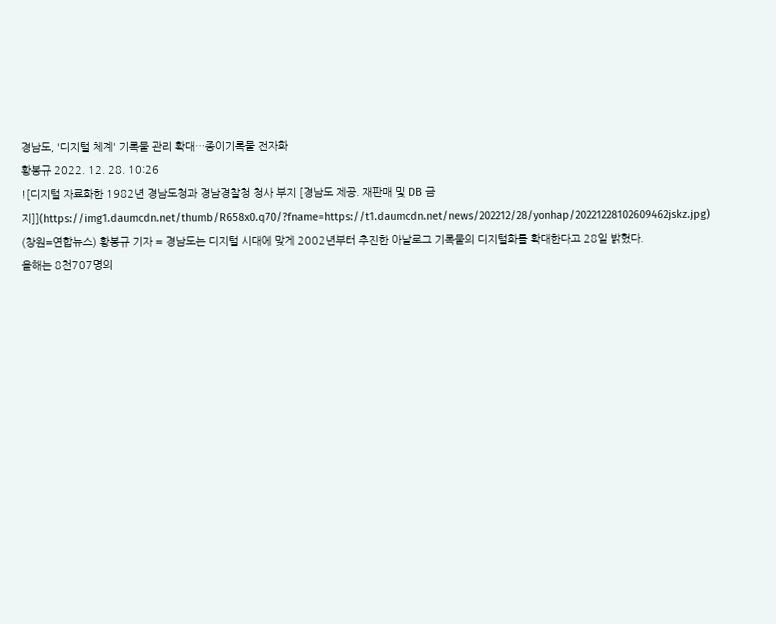경남도, '디지털 체계' 기록물 관리 확대…종이기록물 전자화
황봉규 2022. 12. 28. 10:26
![디지털 자료화한 1982년 경남도청과 경남경찰청 청사 부지 [경남도 제공. 재판매 및 DB 금지]](https://img1.daumcdn.net/thumb/R658x0.q70/?fname=https://t1.daumcdn.net/news/202212/28/yonhap/20221228102609462jskz.jpg)
(창원=연합뉴스) 황봉규 기자 = 경남도는 디지털 시대에 맞게 2002년부터 추진한 아날로그 기록물의 디지털화를 확대한다고 28일 밝혔다.
올해는 8천707명의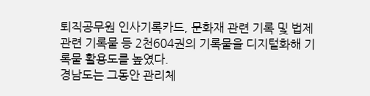퇴직공무원 인사기록카드, 문화재 관련 기록 및 법제 관련 기록물 등 2천604권의 기록물을 디지털화해 기록물 활용도를 높였다.
경남도는 그동안 관리체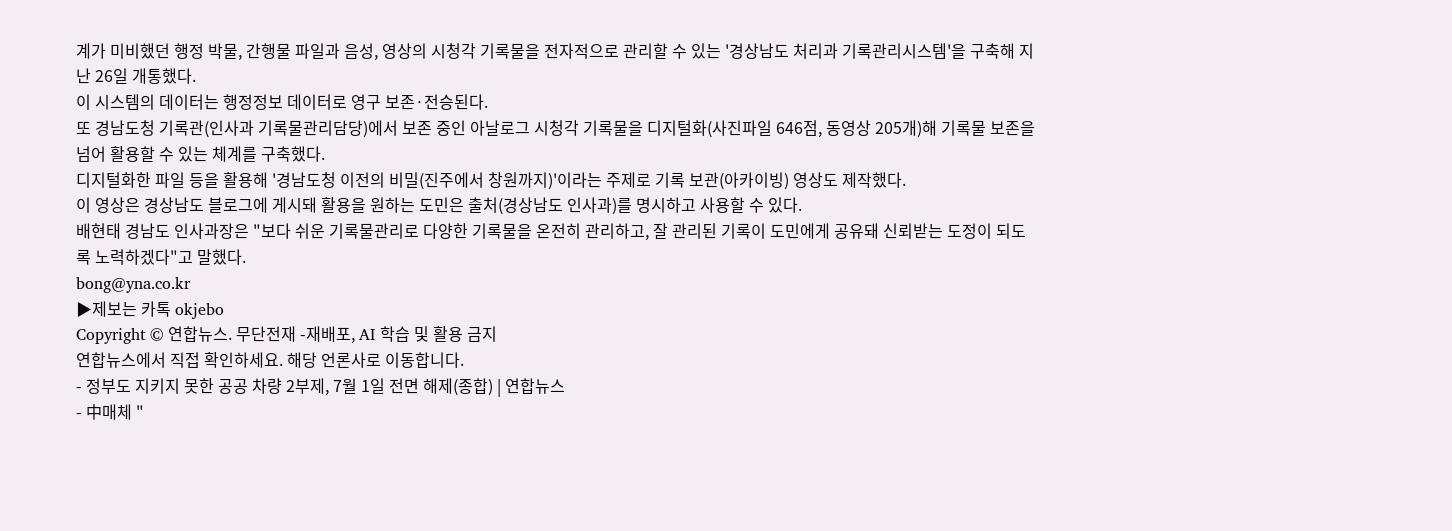계가 미비했던 행정 박물, 간행물 파일과 음성, 영상의 시청각 기록물을 전자적으로 관리할 수 있는 '경상남도 처리과 기록관리시스템'을 구축해 지난 26일 개통했다.
이 시스템의 데이터는 행정정보 데이터로 영구 보존·전승된다.
또 경남도청 기록관(인사과 기록물관리담당)에서 보존 중인 아날로그 시청각 기록물을 디지털화(사진파일 646점, 동영상 205개)해 기록물 보존을 넘어 활용할 수 있는 체계를 구축했다.
디지털화한 파일 등을 활용해 '경남도청 이전의 비밀(진주에서 창원까지)'이라는 주제로 기록 보관(아카이빙) 영상도 제작했다.
이 영상은 경상남도 블로그에 게시돼 활용을 원하는 도민은 출처(경상남도 인사과)를 명시하고 사용할 수 있다.
배현태 경남도 인사과장은 "보다 쉬운 기록물관리로 다양한 기록물을 온전히 관리하고, 잘 관리된 기록이 도민에게 공유돼 신뢰받는 도정이 되도록 노력하겠다"고 말했다.
bong@yna.co.kr
▶제보는 카톡 okjebo
Copyright © 연합뉴스. 무단전재 -재배포, AI 학습 및 활용 금지
연합뉴스에서 직접 확인하세요. 해당 언론사로 이동합니다.
- 정부도 지키지 못한 공공 차량 2부제, 7월 1일 전면 해제(종합) | 연합뉴스
- 中매체 "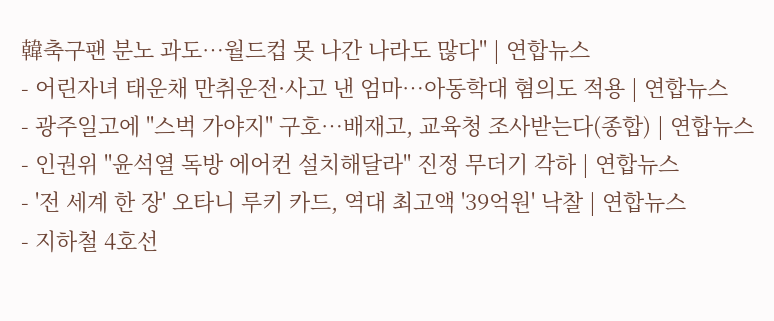韓축구팬 분노 과도…월드컵 못 나간 나라도 많다" | 연합뉴스
- 어린자녀 태운채 만취운전·사고 낸 엄마…아동학대 혐의도 적용 | 연합뉴스
- 광주일고에 "스벅 가야지" 구호…배재고, 교육청 조사받는다(종합) | 연합뉴스
- 인권위 "윤석열 독방 에어컨 설치해달라" 진정 무더기 각하 | 연합뉴스
- '전 세계 한 장' 오타니 루키 카드, 역대 최고액 '39억원' 낙찰 | 연합뉴스
- 지하철 4호선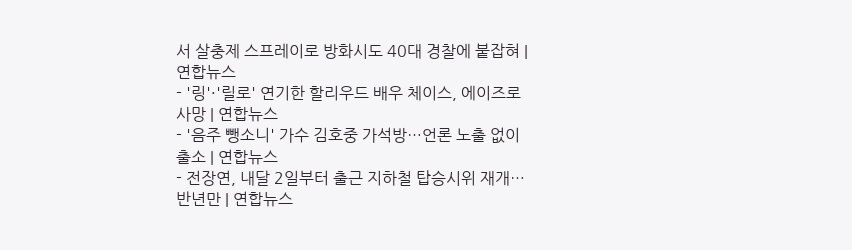서 살충제 스프레이로 방화시도 40대 경찰에 붙잡혀 | 연합뉴스
- '링'·'릴로' 연기한 할리우드 배우 체이스, 에이즈로 사망 | 연합뉴스
- '음주 뺑소니' 가수 김호중 가석방…언론 노출 없이 출소 | 연합뉴스
- 전장연, 내달 2일부터 출근 지하철 탑승시위 재개…반년만 | 연합뉴스